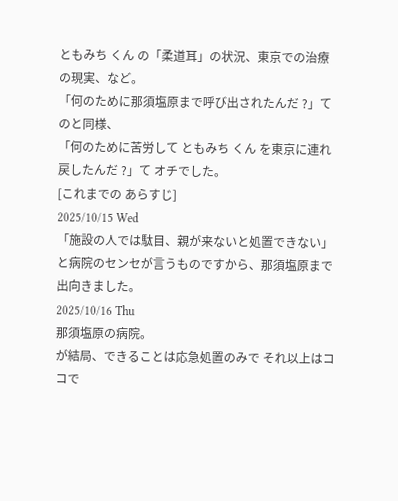ともみち くん の「柔道耳」の状況、東京での治療の現実、など。
「何のために那須塩原まで呼び出されたんだ ?」てのと同様、
「何のために苦労して ともみち くん を東京に連れ戻したんだ ?」て オチでした。
[これまでの あらすじ]
2025/10/15 Wed
「施設の人では駄目、親が来ないと処置できない」と病院のセンセが言うものですから、那須塩原まで出向きました。
2025/10/16 Thu
那須塩原の病院。
が結局、できることは応急処置のみで それ以上はココで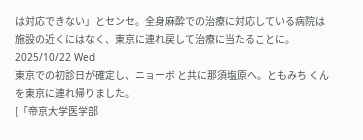は対応できない」とセンセ。全身麻酔での治療に対応している病院は施設の近くにはなく、東京に連れ戻して治療に当たることに。
2025/10/22 Wed
東京での初診日が確定し、ニョーボ と共に那須塩原へ。ともみち くん を東京に連れ帰りました。
[「帝京大学医学部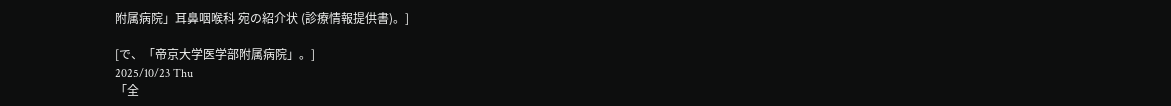附属病院」耳鼻咽喉科 宛の紹介状 (診療情報提供書)。]

[で、「帝京大学医学部附属病院」。]
2025/10/23 Thu
「全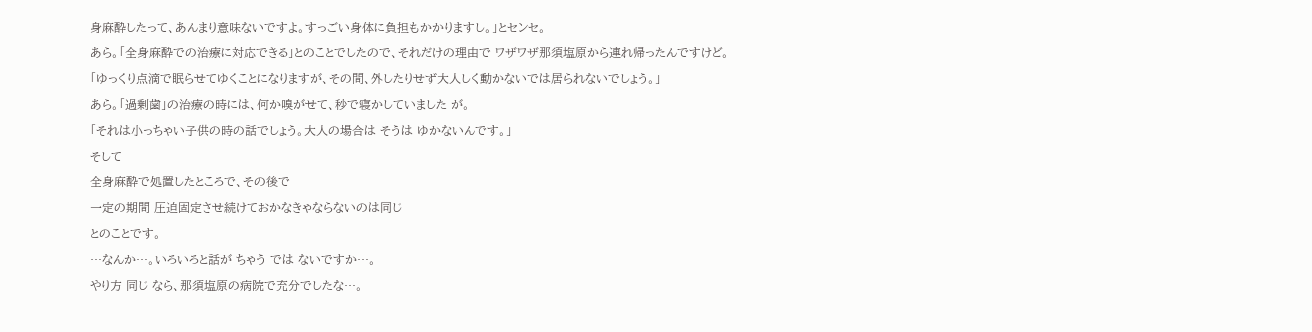身麻酔したって、あんまり意味ないですよ。すっごい身体に負担もかかりますし。」とセンセ。
あら。「全身麻酔での治療に対応できる」とのことでしたので、それだけの理由で ワザワザ那須塩原から連れ帰ったんですけど。
「ゆっくり点滴で眠らせてゆくことになりますが、その間、外したりせず大人しく動かないでは居られないでしょう。」
あら。「過剰歯」の治療の時には、何か嗅がせて、秒で寝かしていました が。
「それは小っちゃい子供の時の話でしょう。大人の場合は そうは ゆかないんです。」
そして
全身麻酔で処置したところで、その後で
一定の期間 圧迫固定させ続けておかなきゃならないのは同じ
とのことです。
…なんか…。いろいろと話が ちゃう では ないですか…。
やり方 同じ なら、那須塩原の病院で充分でしたな…。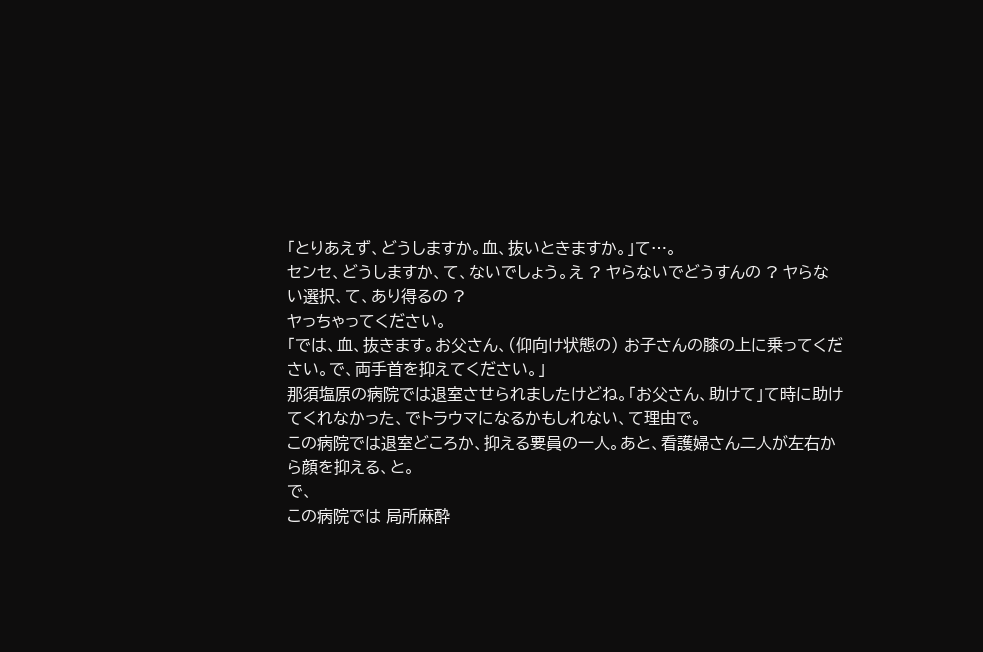「とりあえず、どうしますか。血、抜いときますか。」て…。
センセ、どうしますか、て、ないでしょう。え ? ヤらないでどうすんの ? ヤらない選択、て、あり得るの ?
ヤっちゃってください。
「では、血、抜きます。お父さん、(仰向け状態の) お子さんの膝の上に乗ってください。で、両手首を抑えてください。」
那須塩原の病院では退室させられましたけどね。「お父さん、助けて」て時に助けてくれなかった、でトラウマになるかもしれない、て理由で。
この病院では退室どころか、抑える要員の一人。あと、看護婦さん二人が左右から顔を抑える、と。
で、
この病院では 局所麻酔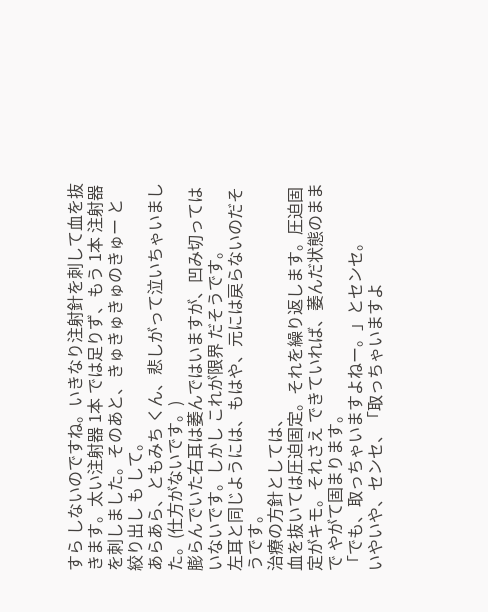すら しないのですね。いきなり注射針を刺して血を抜きます。太い注射器 1本 では足りず、もう 1本 注射器を刺しました。そのあと、きゅきゅきゅのきゅー と 絞り出し も して。
あらあら、ともみち くん、悲しがって泣いちゃいました。(仕方がないです。)
膨らんでいた右耳は萎んではいますが、凹み切っては いないです。しかし これが限界 だそうです。
左耳と同じようには、もはや、元には戻らないのだそうです。
治療の方針としては、
血を抜いては圧迫固定。それを繰り返します。圧迫固定がキモ。それさえ できていれば、萎んだ状態のままで やがて固まります。
「でも、取っちゃいますよねー。」とセンセ。
いやいや、センセ、「取っちゃいますよ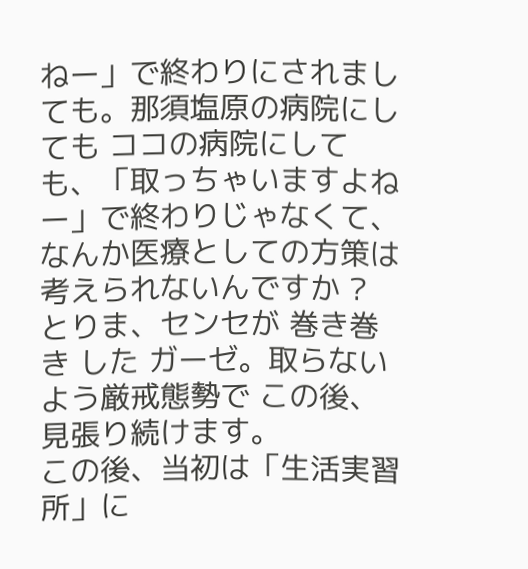ねー」で終わりにされましても。那須塩原の病院にしても ココの病院にしても、「取っちゃいますよねー」で終わりじゃなくて、なんか医療としての方策は考えられないんですか ?
とりま、センセが 巻き巻き した ガーゼ。取らないよう厳戒態勢で この後、見張り続けます。
この後、当初は「生活実習所」に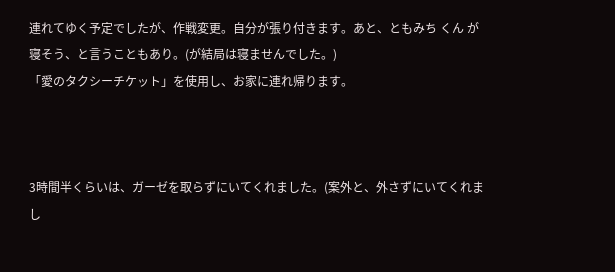連れてゆく予定でしたが、作戦変更。自分が張り付きます。あと、ともみち くん が寝そう、と言うこともあり。(が結局は寝ませんでした。)
「愛のタクシーチケット」を使用し、お家に連れ帰ります。



3時間半くらいは、ガーゼを取らずにいてくれました。(案外と、外さずにいてくれまし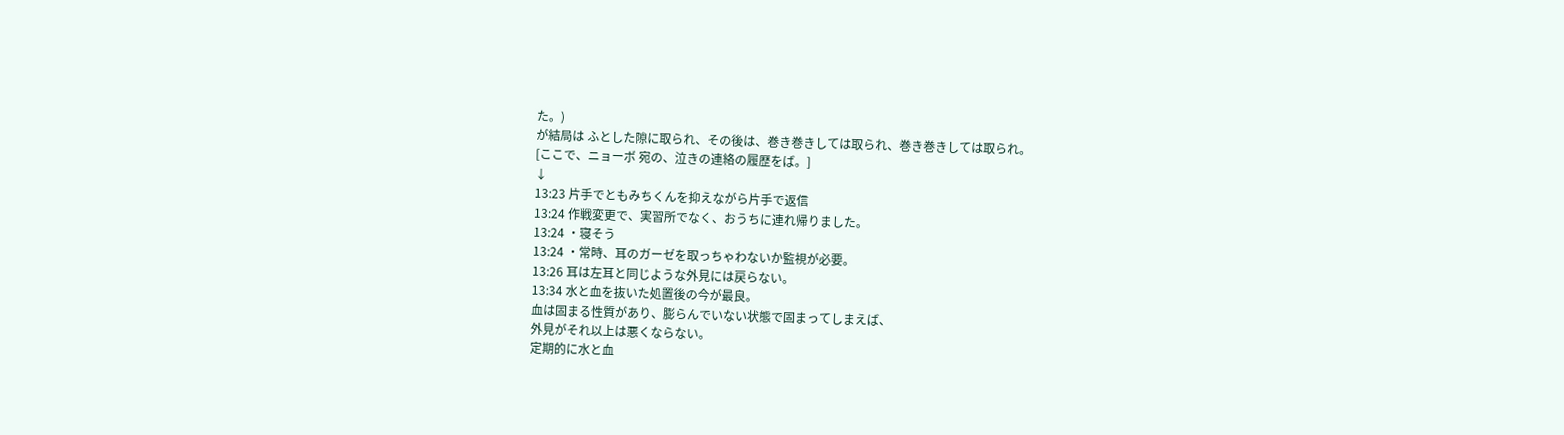た。)
が結局は ふとした隙に取られ、その後は、巻き巻きしては取られ、巻き巻きしては取られ。
[ここで、ニョーボ 宛の、泣きの連絡の履歴をば。]
↓
13:23 片手でともみちくんを抑えながら片手で返信
13:24 作戦変更で、実習所でなく、おうちに連れ帰りました。
13:24 ・寝そう
13:24 ・常時、耳のガーゼを取っちゃわないか監視が必要。
13:26 耳は左耳と同じような外見には戻らない。
13:34 水と血を抜いた処置後の今が最良。
血は固まる性質があり、膨らんでいない状態で固まってしまえば、
外見がそれ以上は悪くならない。
定期的に水と血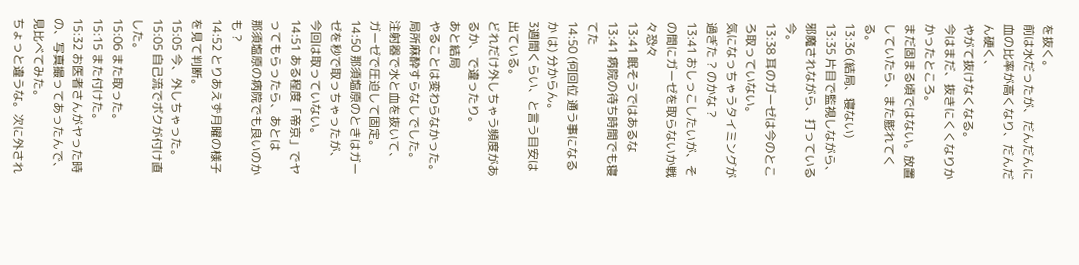を抜く。
前は水だったが、だんだんに血の比率が高くなり、だんだん硬く、
やがて抜けなくなる。
今はまだ、抜きにくくなりかかったところ。
まだ固まる頃ではない。放置していたら、また膨れてくる。
13:36 (結局、寝ない)
13:35 片目で監視しながら、邪魔されながら、打っている今。
13:38 耳のガーゼは今のところ取っていない。
気になっちゃうタイミングが過ぎた ? のかな ?
13:41 おしっこしたいが、その間にガーゼを取らないか戦々恐々
13:41 眠そうではあるな
13:41 病院の待ち時間でも寝てた
14:50 (何回位 通う事になるか は) 分からん。
3週間くらい、と言う目安は出ている。
どれだけ外しちゃう頻度があるか、で違ったり。
あと結局
やることは変わらなかった。
局所麻酔すらなしでした。
注射器で水と血を抜いて、
ガーゼで圧迫して固定。
14:50 那須塩原のときはガーゼを秒で取っちゃったが、
今回は取っていない。
14:51 ある程度「帝京」でヤってもらったら、あとは
那須塩原の病院でも良いのかも ?
14:52 とりあえず月曜の様子を見て判断。
15:05 今、外しちゃった。
15:05 自己流でボクが付け直した。
15:06 また取った。
15:15 また付けた。
15:32 お医者さんがヤった時の、写真撮ってあったんで、見比べてみた。
ちょっと違うな。次に外され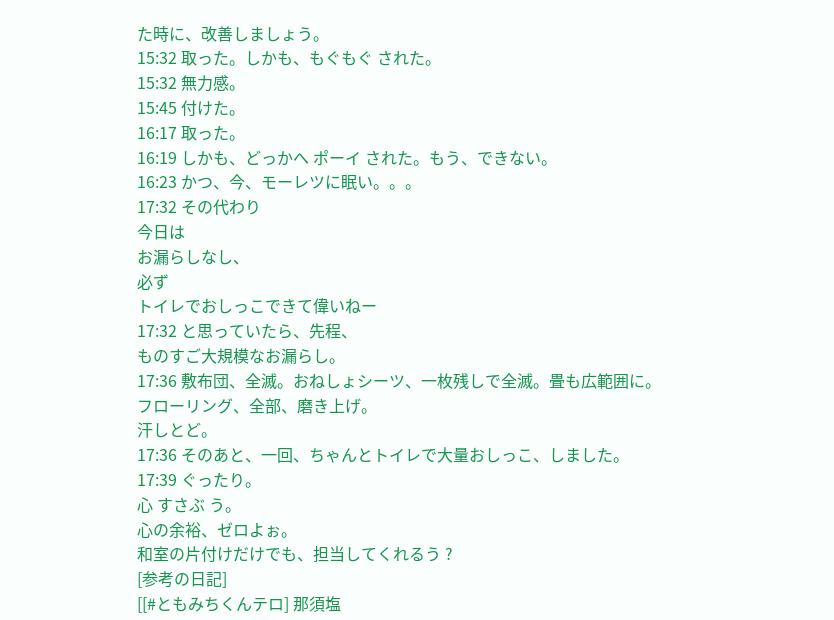た時に、改善しましょう。
15:32 取った。しかも、もぐもぐ された。
15:32 無力感。
15:45 付けた。
16:17 取った。
16:19 しかも、どっかへ ポーイ された。もう、できない。
16:23 かつ、今、モーレツに眠い。。。
17:32 その代わり
今日は
お漏らしなし、
必ず
トイレでおしっこできて偉いねー
17:32 と思っていたら、先程、
ものすご大規模なお漏らし。
17:36 敷布団、全滅。おねしょシーツ、一枚残しで全滅。畳も広範囲に。
フローリング、全部、磨き上げ。
汗しとど。
17:36 そのあと、一回、ちゃんとトイレで大量おしっこ、しました。
17:39 ぐったり。
心 すさぶ う。
心の余裕、ゼロよぉ。
和室の片付けだけでも、担当してくれるう ?
[参考の日記]
[[#ともみちくんテロ] 那須塩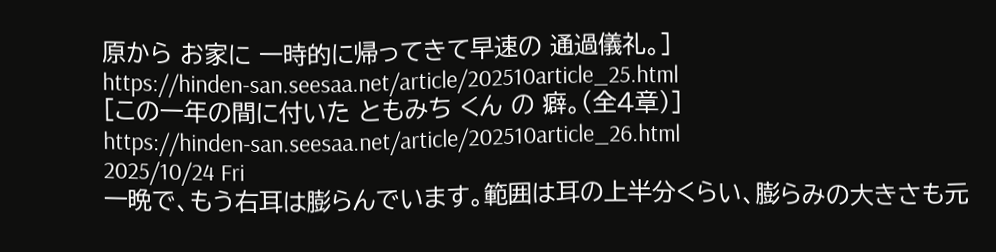原から お家に 一時的に帰ってきて早速の 通過儀礼。]
https://hinden-san.seesaa.net/article/202510article_25.html
[この一年の間に付いた ともみち くん の 癖。(全4章)]
https://hinden-san.seesaa.net/article/202510article_26.html
2025/10/24 Fri
一晩で、もう右耳は膨らんでいます。範囲は耳の上半分くらい、膨らみの大きさも元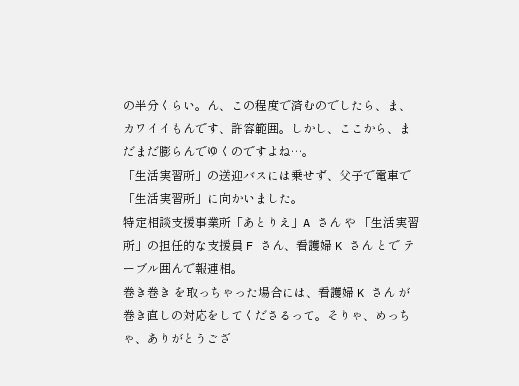の半分くらい。ん、この程度で済むのでしたら、ま、カワイイもんです、許容範囲。しかし、ここから、まだまだ膨らんでゆくのですよね…。
「生活実習所」の送迎バスには乗せず、父子で電車で「生活実習所」に向かいました。
特定相談支援事業所「あとりえ」A さん や 「生活実習所」の担任的な支援員 F さん、看護婦 K さん とで テーブル囲んで報連相。
巻き巻き を取っちゃった場合には、看護婦 K さん が 巻き直しの対応をしてくださるって。そりゃ、めっちゃ、ありがとうござ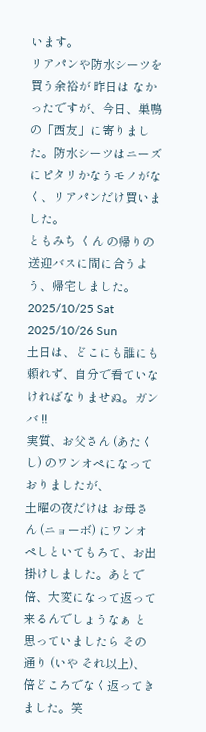います。
リアパンや防水シーツを買う余裕が 昨日は なかったですが、今日、巣鴨の「西友」に寄りました。防水シーツはニーズにピタリかなうモノがなく、リアパンだけ買いました。
ともみち くん の帰りの送迎バスに間に合うよう、帰宅しました。
2025/10/25 Sat
2025/10/26 Sun
土日は、どこにも誰にも頼れず、自分で看ていなければなりませぬ。ガンバ !!
実質、お父さん (あたくし) のワンオペになっておりましたが、
土曜の夜だけは お母さん (ニョーボ) にワンオペしといてもろて、お出掛けしました。あとで倍、大変になって返って来るんでしょうなぁ と思っていましたら その通り (いや それ以上)、倍どころでなく返ってきました。笑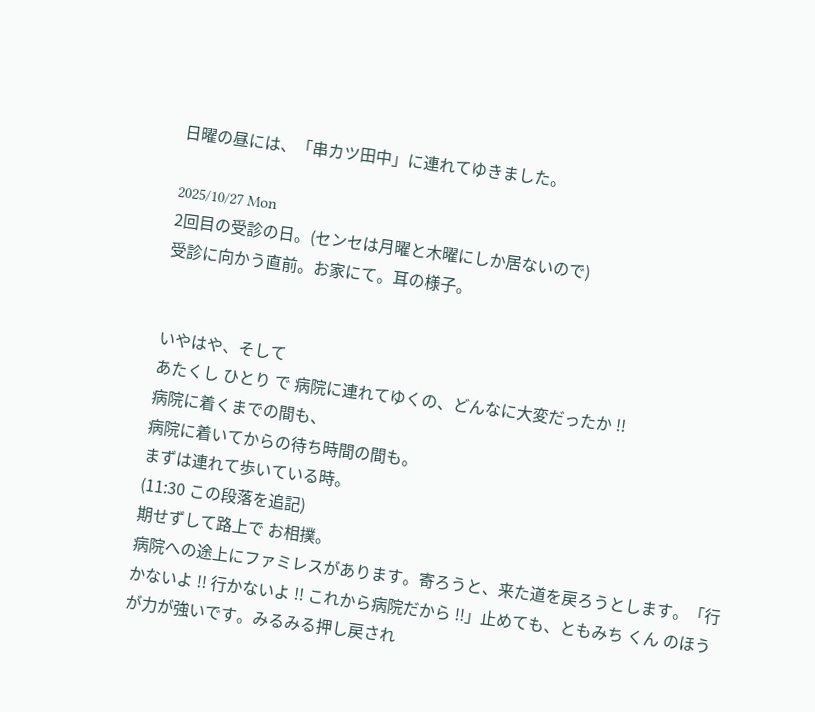日曜の昼には、「串カツ田中」に連れてゆきました。

2025/10/27 Mon
2回目の受診の日。(センセは月曜と木曜にしか居ないので)
受診に向かう直前。お家にて。耳の様子。


いやはや、そして
あたくし ひとり で 病院に連れてゆくの、どんなに大変だったか !!
病院に着くまでの間も、
病院に着いてからの待ち時間の間も。
まずは連れて歩いている時。
(11:30 この段落を追記)
期せずして路上で お相撲。
病院への途上にファミレスがあります。寄ろうと、来た道を戻ろうとします。「行かないよ !! 行かないよ !! これから病院だから !!」止めても、ともみち くん のほうが力が強いです。みるみる押し戻され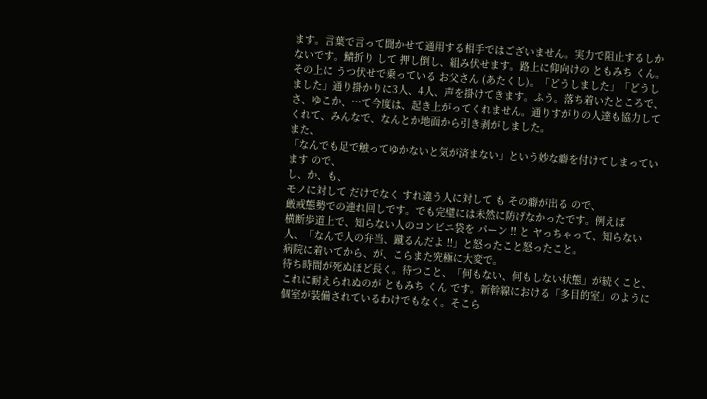ます。言葉で言って聞かせて通用する相手ではございません。実力で阻止するしかないです。鯖折り して 押し倒し、組み伏せます。路上に仰向けの ともみち くん。その上に うつ伏せで乗っている お父さん (あたくし)。「どうしました」「どうしました」通り掛かりに3人、4人、声を掛けてきます。ふう。落ち着いたところで、さ、ゆこか、…て今度は、起き上がってくれません。通りすがりの人達も協力してくれて、みんなで、なんとか地面から引き剥がしました。
また、
「なんでも足で触ってゆかないと気が済まない」という妙な癖を付けてしまっています ので、
し、か、も、
モノに対して だけでなく すれ違う人に対して も その癖が出る ので、
厳戒態勢での連れ回しです。でも完璧には未然に防げなかったです。例えば
横断歩道上で、知らない人のコンビニ袋を パーン !! と ヤっちゃって、知らない人、「なんで人の弁当、蹴るんだよ !!」と怒ったこと怒ったこと。
病院に着いてから、が、こらまた究極に大変で。
待ち時間が死ぬほど長く。待つこと、「何もない、何もしない状態」が続くこと、これに耐えられぬのが ともみち くん です。新幹線における「多目的室」のように個室が装備されているわけでもなく。そこら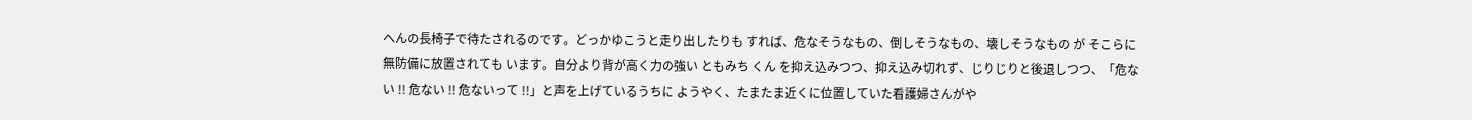へんの長椅子で待たされるのです。どっかゆこうと走り出したりも すれば、危なそうなもの、倒しそうなもの、壊しそうなもの が そこらに無防備に放置されても います。自分より背が高く力の強い ともみち くん を抑え込みつつ、抑え込み切れず、じりじりと後退しつつ、「危ない !! 危ない !! 危ないって !!」と声を上げているうちに ようやく、たまたま近くに位置していた看護婦さんがや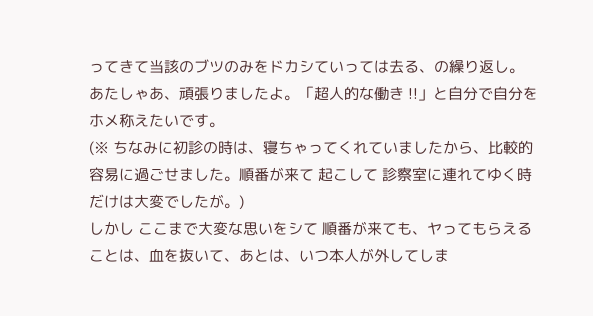ってきて当該のブツのみをドカシていっては去る、の繰り返し。
あたしゃあ、頑張りましたよ。「超人的な働き !!」と自分で自分をホメ称えたいです。
(※ ちなみに初診の時は、寝ちゃってくれていましたから、比較的 容易に過ごせました。順番が来て 起こして 診察室に連れてゆく時だけは大変でしたが。)
しかし ここまで大変な思いをシて 順番が来ても、ヤってもらえることは、血を抜いて、あとは、いつ本人が外してしま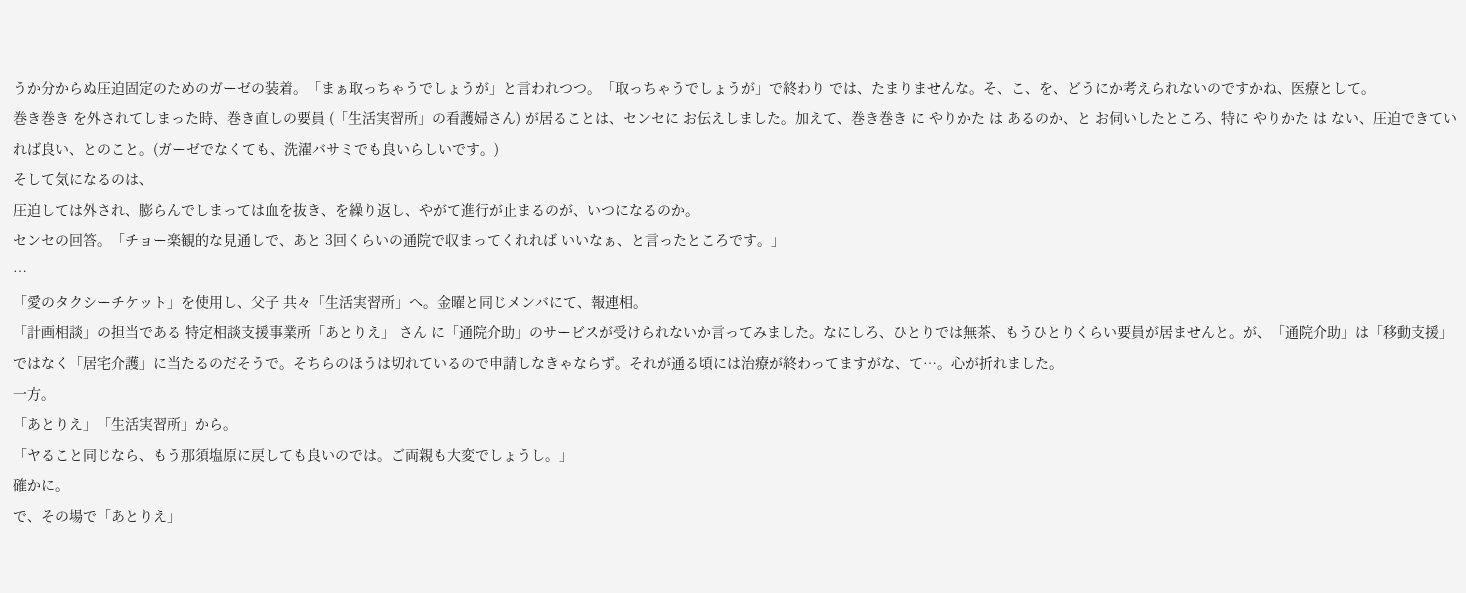うか分からぬ圧迫固定のためのガーゼの装着。「まぁ取っちゃうでしょうが」と言われつつ。「取っちゃうでしょうが」で終わり では、たまりませんな。そ、こ、を、どうにか考えられないのですかね、医療として。
巻き巻き を外されてしまった時、巻き直しの要員 (「生活実習所」の看護婦さん) が居ることは、センセに お伝えしました。加えて、巻き巻き に やりかた は あるのか、と お伺いしたところ、特に やりかた は ない、圧迫できていれば良い、とのこと。(ガーゼでなくても、洗濯バサミでも良いらしいです。)
そして気になるのは、
圧迫しては外され、膨らんでしまっては血を抜き、を繰り返し、やがて進行が止まるのが、いつになるのか。
センセの回答。「チョー楽観的な見通しで、あと 3回くらいの通院で収まってくれれば いいなぁ、と言ったところです。」
…
「愛のタクシーチケット」を使用し、父子 共々「生活実習所」へ。金曜と同じメンバにて、報連相。
「計画相談」の担当である 特定相談支援事業所「あとりえ」 さん に「通院介助」のサービスが受けられないか言ってみました。なにしろ、ひとりでは無茶、もうひとりくらい要員が居ませんと。が、「通院介助」は「移動支援」ではなく「居宅介護」に当たるのだそうで。そちらのほうは切れているので申請しなきゃならず。それが通る頃には治療が終わってますがな、て…。心が折れました。
一方。
「あとりえ」「生活実習所」から。
「ヤること同じなら、もう那須塩原に戻しても良いのでは。ご両親も大変でしょうし。」
確かに。
で、その場で「あとりえ」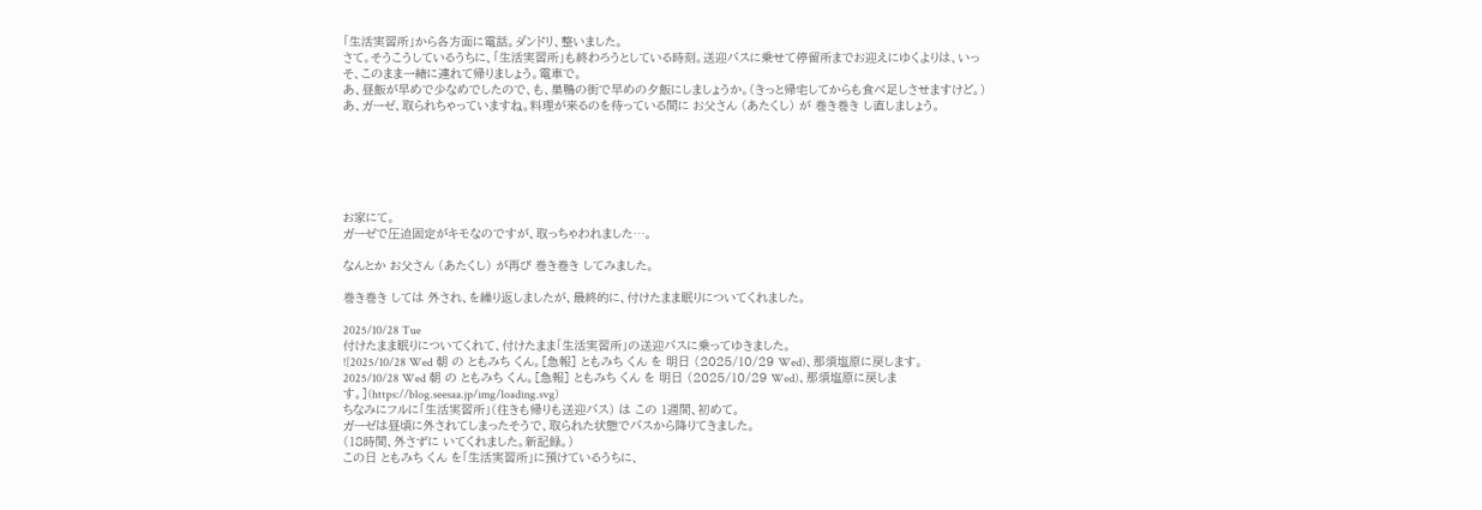「生活実習所」から各方面に電話。ダンドリ、整いました。
さて。そうこうしているうちに、「生活実習所」も終わろうとしている時刻。送迎バスに乗せて停留所までお迎えにゆくよりは、いっそ、このまま一緒に連れて帰りましょう。電車で。
あ、昼飯が早めで少なめでしたので、も、巣鴨の街で早めの夕飯にしましょうか。(きっと帰宅してからも食べ足しさせますけど。)
あ、ガーゼ、取られちゃっていますね。料理が来るのを待っている間に お父さん (あたくし) が 巻き巻き し直しましょう。






お家にて。
ガーゼで圧迫固定がキモなのですが、取っちゃわれました…。

なんとか お父さん (あたくし) が再び 巻き巻き してみました。

巻き巻き しては 外され、を繰り返しましたが、最終的に、付けたまま眠りについてくれました。

2025/10/28 Tue
付けたまま眠りについてくれて、付けたまま「生活実習所」の送迎バスに乗ってゆきました。
![2025/10/28 Wed 朝 の ともみち くん。[急報] ともみち くん を 明日 (2025/10/29 Wed)、那須塩原に戻します。 2025/10/28 Wed 朝 の ともみち くん。[急報] ともみち くん を 明日 (2025/10/29 Wed)、那須塩原に戻します。](https://blog.seesaa.jp/img/loading.svg)
ちなみにフルに「生活実習所」(往きも帰りも送迎バス) は この 1週間、初めて。
ガーゼは昼頃に外されてしまったそうで、取られた状態でバスから降りてきました。
(18時間、外さずに いてくれました。新記録。)
この日 ともみち くん を「生活実習所」に預けているうちに、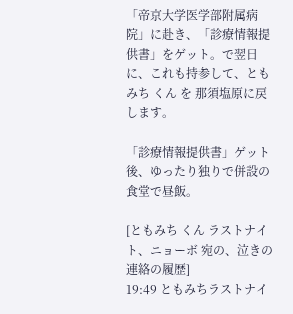「帝京大学医学部附属病院」に赴き、「診療情報提供書」をゲット。で翌日に、これも持参して、ともみち くん を 那須塩原に戻します。

「診療情報提供書」ゲット後、ゆったり独りで併設の食堂で昼飯。

[ともみち くん ラストナイト、ニョーボ 宛の、泣きの連絡の履歴]
19:49 ともみちラストナイ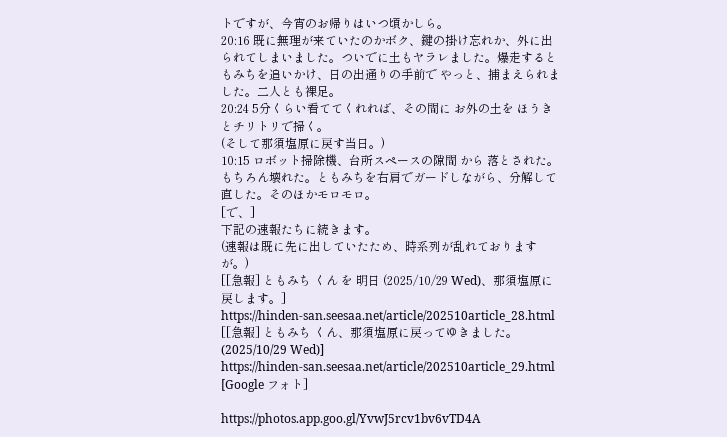トですが、今宵のお帰りはいつ頃かしら。
20:16 既に無理が来ていたのかボク、鍵の掛け忘れか、外に出られてしまいました。ついでに土もヤラレました。爆走するともみちを追いかけ、日の出通りの手前で やっと、捕まえられました。二人とも裸足。
20:24 5分くらい看ててくれれば、その間に お外の土を ほうきとチリトリで掃く。
(そして那須塩原に戻す当日。)
10:15 ロボット掃除機、台所スペースの隙間 から 落とされた。もちろん壊れた。ともみちを右肩でガードしながら、分解して直した。そのほかモロモロ。
[で、]
下記の速報たちに続きます。
(速報は既に先に出していたため、時系列が乱れておりますが。)
[[急報] ともみち くん を 明日 (2025/10/29 Wed)、那須塩原に戻します。]
https://hinden-san.seesaa.net/article/202510article_28.html
[[急報] ともみち くん、那須塩原に戻ってゆきました。(2025/10/29 Wed)]
https://hinden-san.seesaa.net/article/202510article_29.html
[Google フォト]

https://photos.app.goo.gl/YvwJ5rcv1bv6vTD4A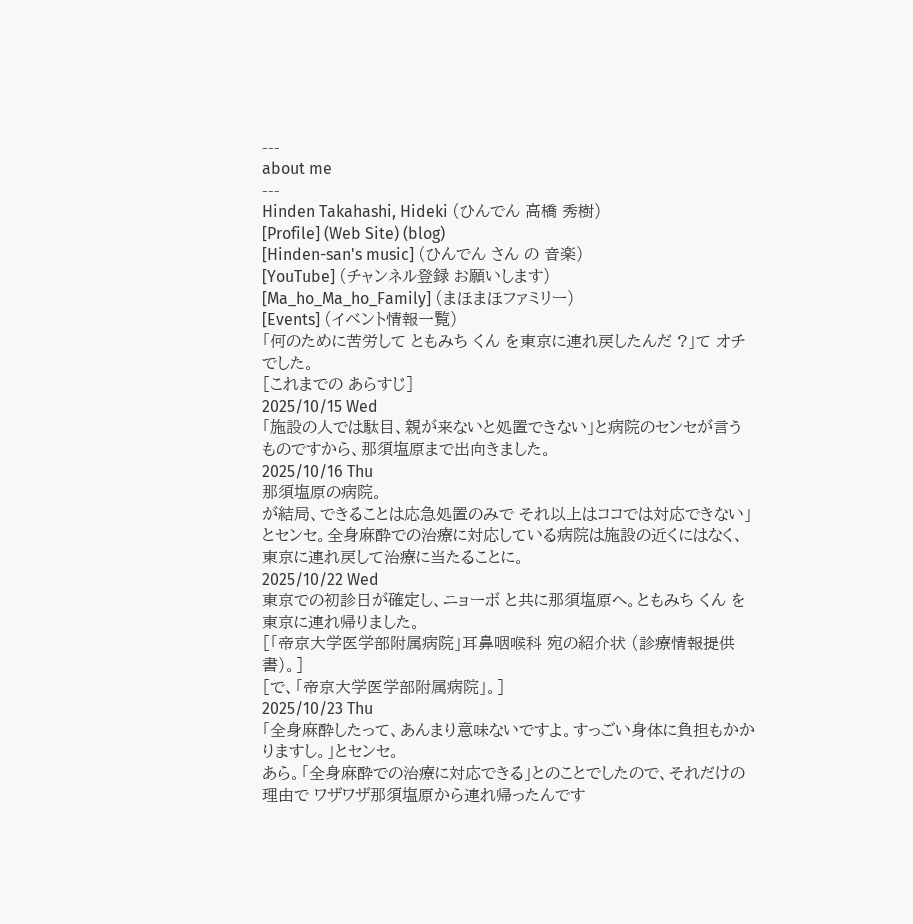---
about me
---
Hinden Takahashi, Hideki (ひんでん 高橋 秀樹)
[Profile] (Web Site) (blog)
[Hinden-san's music] (ひんでん さん の 音楽)
[YouTube] (チャンネル登録 お願いします)
[Ma_ho_Ma_ho_Family] (まほまほファミリー)
[Events] (イベント情報一覧)
「何のために苦労して ともみち くん を東京に連れ戻したんだ ?」て オチでした。
[これまでの あらすじ]
2025/10/15 Wed
「施設の人では駄目、親が来ないと処置できない」と病院のセンセが言うものですから、那須塩原まで出向きました。
2025/10/16 Thu
那須塩原の病院。
が結局、できることは応急処置のみで それ以上はココでは対応できない」とセンセ。全身麻酔での治療に対応している病院は施設の近くにはなく、東京に連れ戻して治療に当たることに。
2025/10/22 Wed
東京での初診日が確定し、ニョーボ と共に那須塩原へ。ともみち くん を東京に連れ帰りました。
[「帝京大学医学部附属病院」耳鼻咽喉科 宛の紹介状 (診療情報提供書)。]
[で、「帝京大学医学部附属病院」。]
2025/10/23 Thu
「全身麻酔したって、あんまり意味ないですよ。すっごい身体に負担もかかりますし。」とセンセ。
あら。「全身麻酔での治療に対応できる」とのことでしたので、それだけの理由で ワザワザ那須塩原から連れ帰ったんです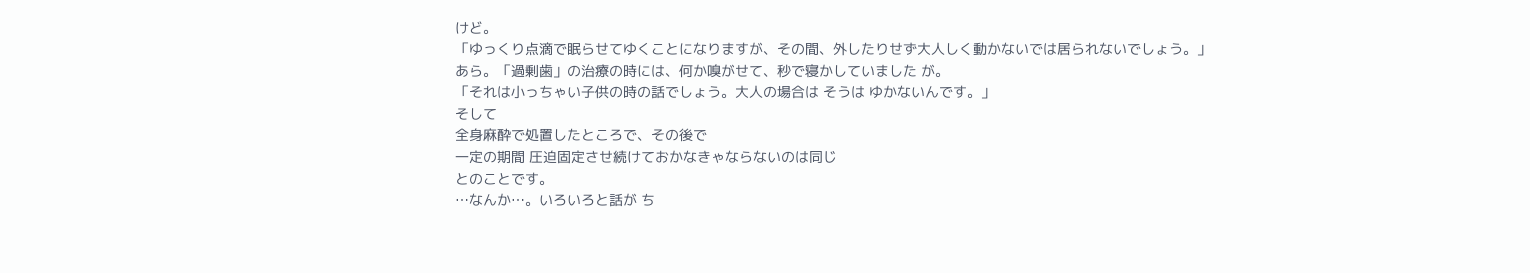けど。
「ゆっくり点滴で眠らせてゆくことになりますが、その間、外したりせず大人しく動かないでは居られないでしょう。」
あら。「過剰歯」の治療の時には、何か嗅がせて、秒で寝かしていました が。
「それは小っちゃい子供の時の話でしょう。大人の場合は そうは ゆかないんです。」
そして
全身麻酔で処置したところで、その後で
一定の期間 圧迫固定させ続けておかなきゃならないのは同じ
とのことです。
…なんか…。いろいろと話が ち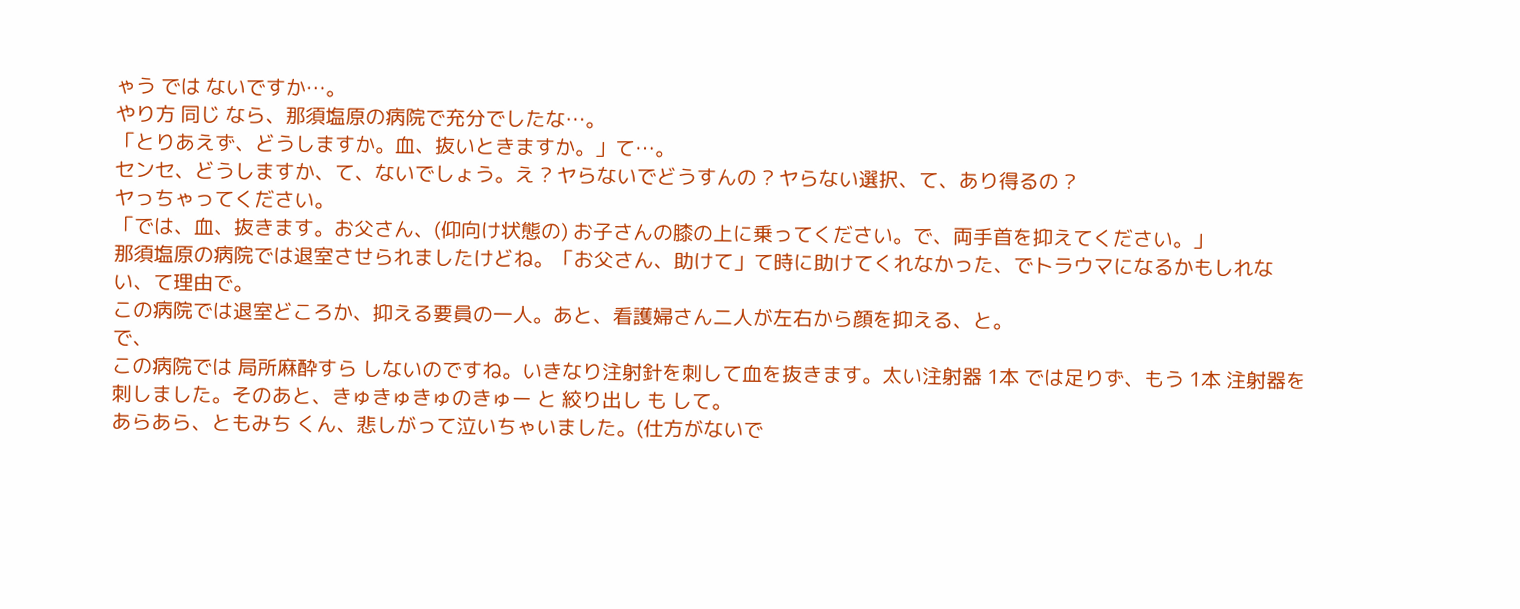ゃう では ないですか…。
やり方 同じ なら、那須塩原の病院で充分でしたな…。
「とりあえず、どうしますか。血、抜いときますか。」て…。
センセ、どうしますか、て、ないでしょう。え ? ヤらないでどうすんの ? ヤらない選択、て、あり得るの ?
ヤっちゃってください。
「では、血、抜きます。お父さん、(仰向け状態の) お子さんの膝の上に乗ってください。で、両手首を抑えてください。」
那須塩原の病院では退室させられましたけどね。「お父さん、助けて」て時に助けてくれなかった、でトラウマになるかもしれない、て理由で。
この病院では退室どころか、抑える要員の一人。あと、看護婦さん二人が左右から顔を抑える、と。
で、
この病院では 局所麻酔すら しないのですね。いきなり注射針を刺して血を抜きます。太い注射器 1本 では足りず、もう 1本 注射器を刺しました。そのあと、きゅきゅきゅのきゅー と 絞り出し も して。
あらあら、ともみち くん、悲しがって泣いちゃいました。(仕方がないで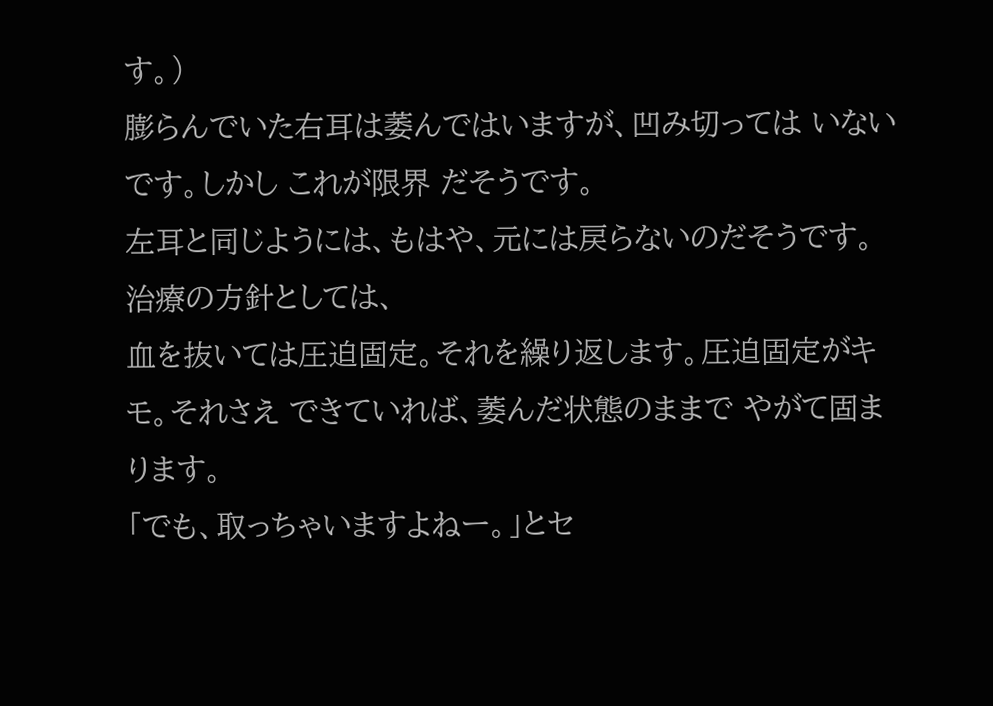す。)
膨らんでいた右耳は萎んではいますが、凹み切っては いないです。しかし これが限界 だそうです。
左耳と同じようには、もはや、元には戻らないのだそうです。
治療の方針としては、
血を抜いては圧迫固定。それを繰り返します。圧迫固定がキモ。それさえ できていれば、萎んだ状態のままで やがて固まります。
「でも、取っちゃいますよねー。」とセ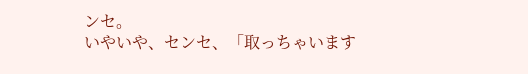ンセ。
いやいや、センセ、「取っちゃいます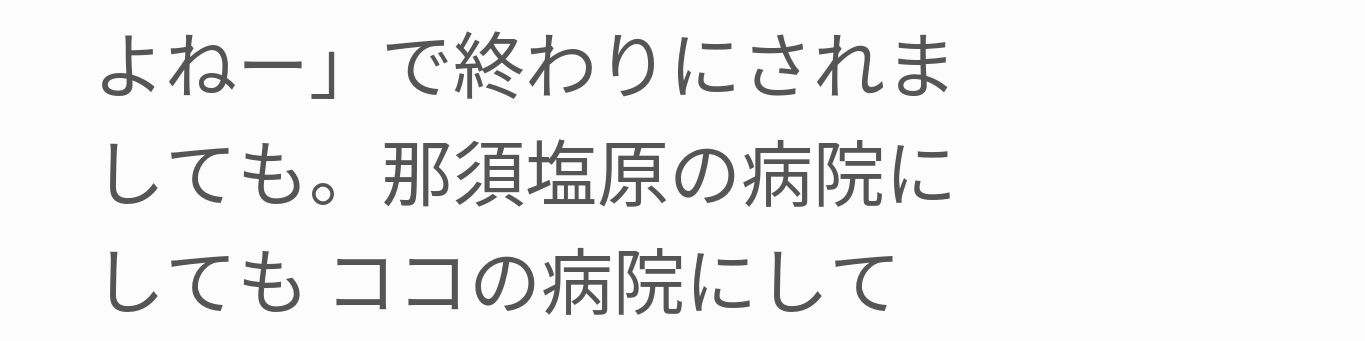よねー」で終わりにされましても。那須塩原の病院にしても ココの病院にして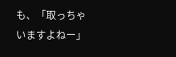も、「取っちゃいますよねー」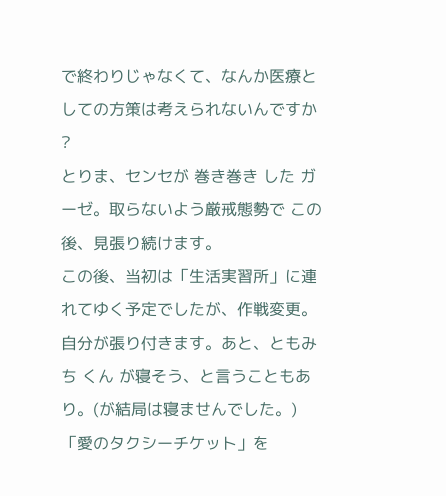で終わりじゃなくて、なんか医療としての方策は考えられないんですか ?
とりま、センセが 巻き巻き した ガーゼ。取らないよう厳戒態勢で この後、見張り続けます。
この後、当初は「生活実習所」に連れてゆく予定でしたが、作戦変更。自分が張り付きます。あと、ともみち くん が寝そう、と言うこともあり。(が結局は寝ませんでした。)
「愛のタクシーチケット」を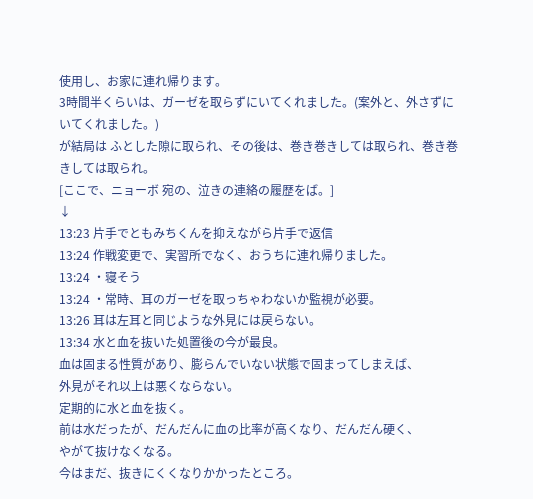使用し、お家に連れ帰ります。
3時間半くらいは、ガーゼを取らずにいてくれました。(案外と、外さずにいてくれました。)
が結局は ふとした隙に取られ、その後は、巻き巻きしては取られ、巻き巻きしては取られ。
[ここで、ニョーボ 宛の、泣きの連絡の履歴をば。]
↓
13:23 片手でともみちくんを抑えながら片手で返信
13:24 作戦変更で、実習所でなく、おうちに連れ帰りました。
13:24 ・寝そう
13:24 ・常時、耳のガーゼを取っちゃわないか監視が必要。
13:26 耳は左耳と同じような外見には戻らない。
13:34 水と血を抜いた処置後の今が最良。
血は固まる性質があり、膨らんでいない状態で固まってしまえば、
外見がそれ以上は悪くならない。
定期的に水と血を抜く。
前は水だったが、だんだんに血の比率が高くなり、だんだん硬く、
やがて抜けなくなる。
今はまだ、抜きにくくなりかかったところ。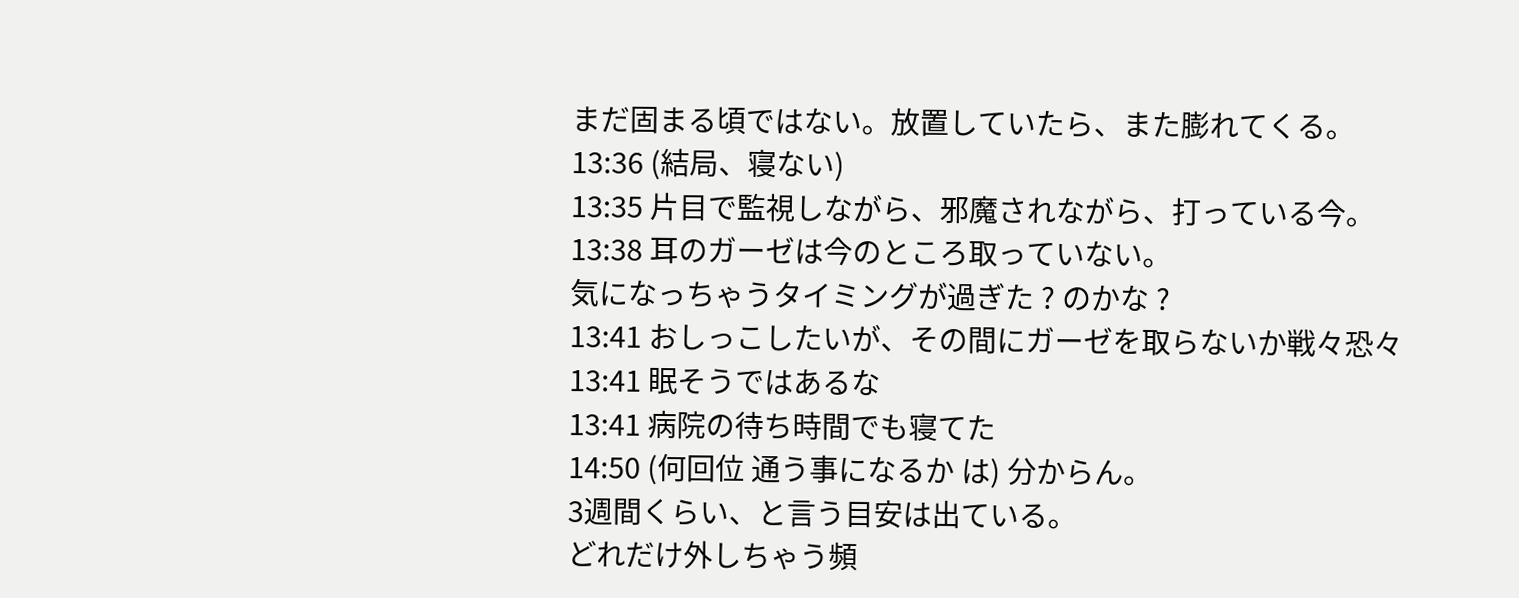まだ固まる頃ではない。放置していたら、また膨れてくる。
13:36 (結局、寝ない)
13:35 片目で監視しながら、邪魔されながら、打っている今。
13:38 耳のガーゼは今のところ取っていない。
気になっちゃうタイミングが過ぎた ? のかな ?
13:41 おしっこしたいが、その間にガーゼを取らないか戦々恐々
13:41 眠そうではあるな
13:41 病院の待ち時間でも寝てた
14:50 (何回位 通う事になるか は) 分からん。
3週間くらい、と言う目安は出ている。
どれだけ外しちゃう頻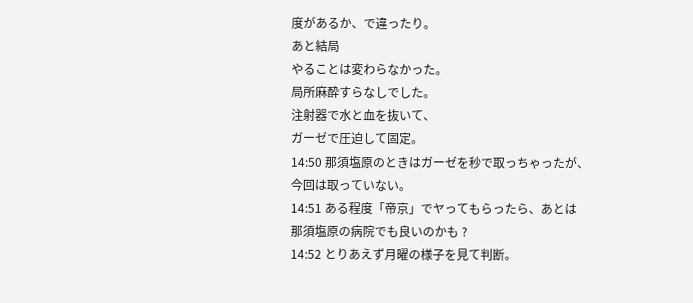度があるか、で違ったり。
あと結局
やることは変わらなかった。
局所麻酔すらなしでした。
注射器で水と血を抜いて、
ガーゼで圧迫して固定。
14:50 那須塩原のときはガーゼを秒で取っちゃったが、
今回は取っていない。
14:51 ある程度「帝京」でヤってもらったら、あとは
那須塩原の病院でも良いのかも ?
14:52 とりあえず月曜の様子を見て判断。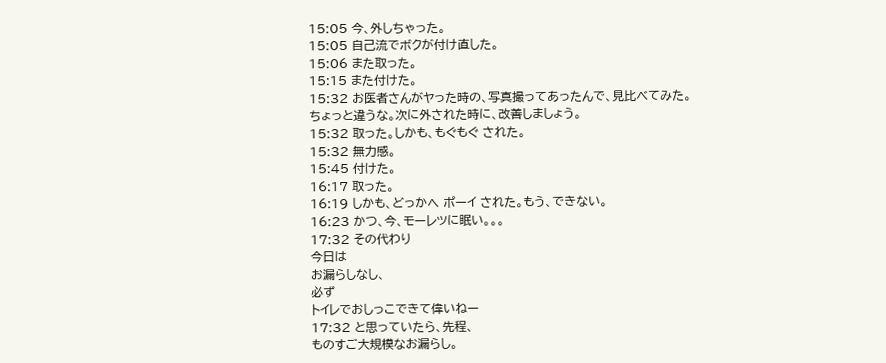15:05 今、外しちゃった。
15:05 自己流でボクが付け直した。
15:06 また取った。
15:15 また付けた。
15:32 お医者さんがヤった時の、写真撮ってあったんで、見比べてみた。
ちょっと違うな。次に外された時に、改善しましょう。
15:32 取った。しかも、もぐもぐ された。
15:32 無力感。
15:45 付けた。
16:17 取った。
16:19 しかも、どっかへ ポーイ された。もう、できない。
16:23 かつ、今、モーレツに眠い。。。
17:32 その代わり
今日は
お漏らしなし、
必ず
トイレでおしっこできて偉いねー
17:32 と思っていたら、先程、
ものすご大規模なお漏らし。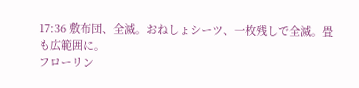17:36 敷布団、全滅。おねしょシーツ、一枚残しで全滅。畳も広範囲に。
フローリン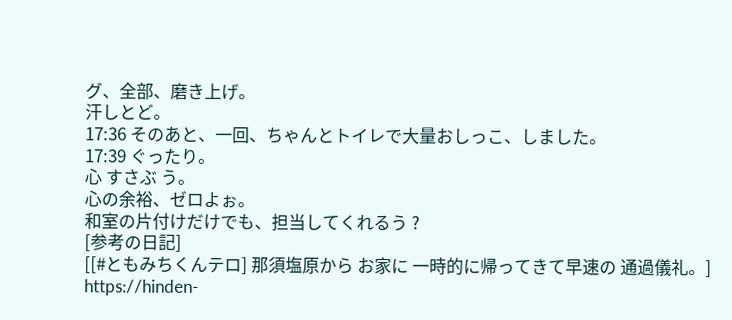グ、全部、磨き上げ。
汗しとど。
17:36 そのあと、一回、ちゃんとトイレで大量おしっこ、しました。
17:39 ぐったり。
心 すさぶ う。
心の余裕、ゼロよぉ。
和室の片付けだけでも、担当してくれるう ?
[参考の日記]
[[#ともみちくんテロ] 那須塩原から お家に 一時的に帰ってきて早速の 通過儀礼。]
https://hinden-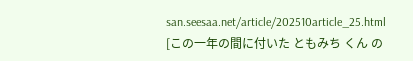san.seesaa.net/article/202510article_25.html
[この一年の間に付いた ともみち くん の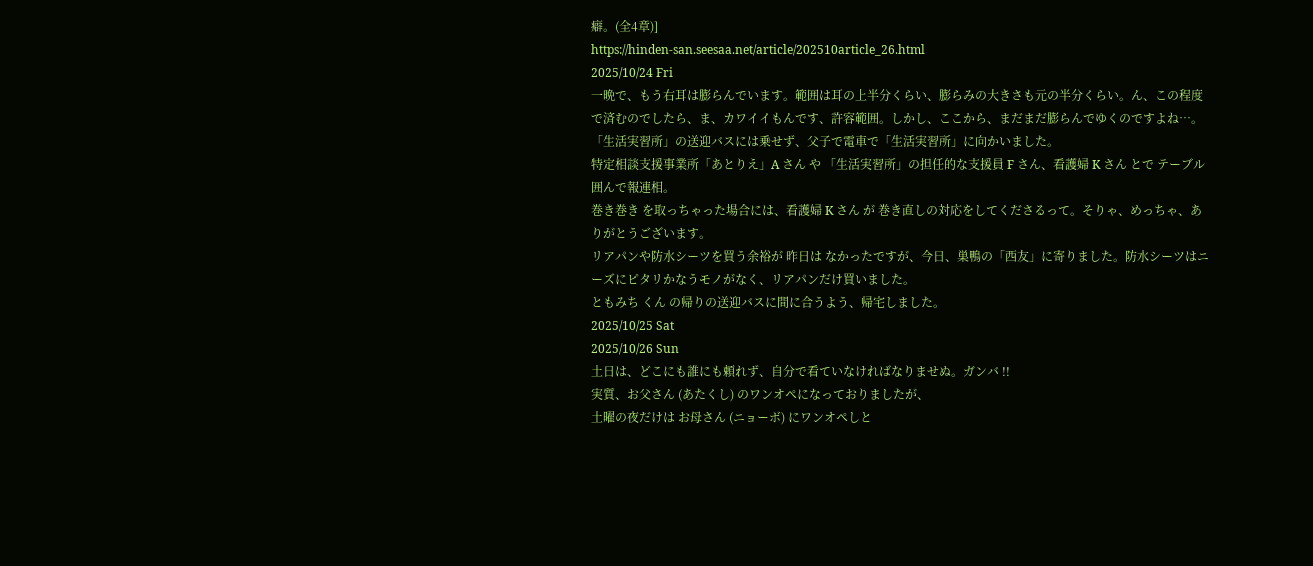癖。(全4章)]
https://hinden-san.seesaa.net/article/202510article_26.html
2025/10/24 Fri
一晩で、もう右耳は膨らんでいます。範囲は耳の上半分くらい、膨らみの大きさも元の半分くらい。ん、この程度で済むのでしたら、ま、カワイイもんです、許容範囲。しかし、ここから、まだまだ膨らんでゆくのですよね…。
「生活実習所」の送迎バスには乗せず、父子で電車で「生活実習所」に向かいました。
特定相談支援事業所「あとりえ」A さん や 「生活実習所」の担任的な支援員 F さん、看護婦 K さん とで テーブル囲んで報連相。
巻き巻き を取っちゃった場合には、看護婦 K さん が 巻き直しの対応をしてくださるって。そりゃ、めっちゃ、ありがとうございます。
リアパンや防水シーツを買う余裕が 昨日は なかったですが、今日、巣鴨の「西友」に寄りました。防水シーツはニーズにピタリかなうモノがなく、リアパンだけ買いました。
ともみち くん の帰りの送迎バスに間に合うよう、帰宅しました。
2025/10/25 Sat
2025/10/26 Sun
土日は、どこにも誰にも頼れず、自分で看ていなければなりませぬ。ガンバ !!
実質、お父さん (あたくし) のワンオペになっておりましたが、
土曜の夜だけは お母さん (ニョーボ) にワンオペしと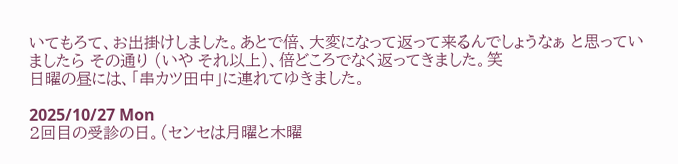いてもろて、お出掛けしました。あとで倍、大変になって返って来るんでしょうなぁ と思っていましたら その通り (いや それ以上)、倍どころでなく返ってきました。笑
日曜の昼には、「串カツ田中」に連れてゆきました。

2025/10/27 Mon
2回目の受診の日。(センセは月曜と木曜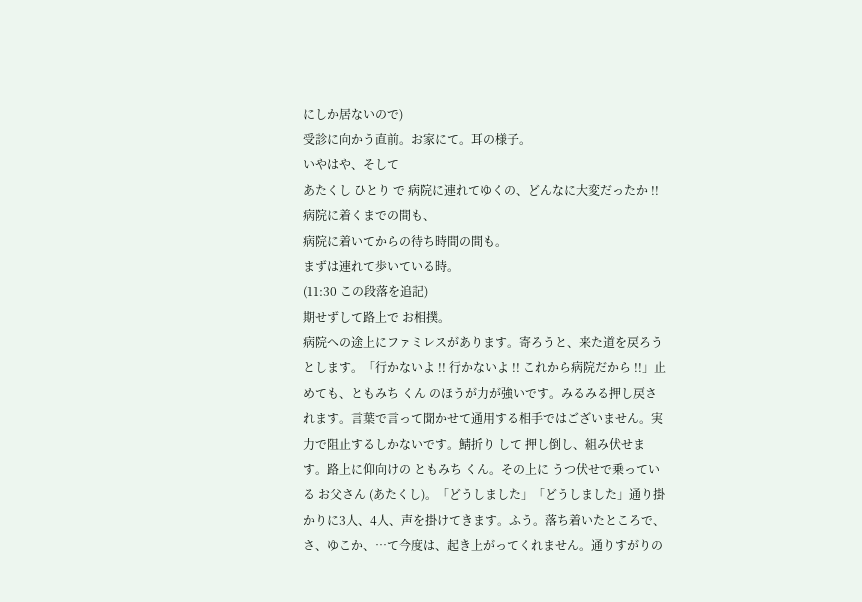にしか居ないので)
受診に向かう直前。お家にて。耳の様子。
いやはや、そして
あたくし ひとり で 病院に連れてゆくの、どんなに大変だったか !!
病院に着くまでの間も、
病院に着いてからの待ち時間の間も。
まずは連れて歩いている時。
(11:30 この段落を追記)
期せずして路上で お相撲。
病院への途上にファミレスがあります。寄ろうと、来た道を戻ろうとします。「行かないよ !! 行かないよ !! これから病院だから !!」止めても、ともみち くん のほうが力が強いです。みるみる押し戻されます。言葉で言って聞かせて通用する相手ではございません。実力で阻止するしかないです。鯖折り して 押し倒し、組み伏せます。路上に仰向けの ともみち くん。その上に うつ伏せで乗っている お父さん (あたくし)。「どうしました」「どうしました」通り掛かりに3人、4人、声を掛けてきます。ふう。落ち着いたところで、さ、ゆこか、…て今度は、起き上がってくれません。通りすがりの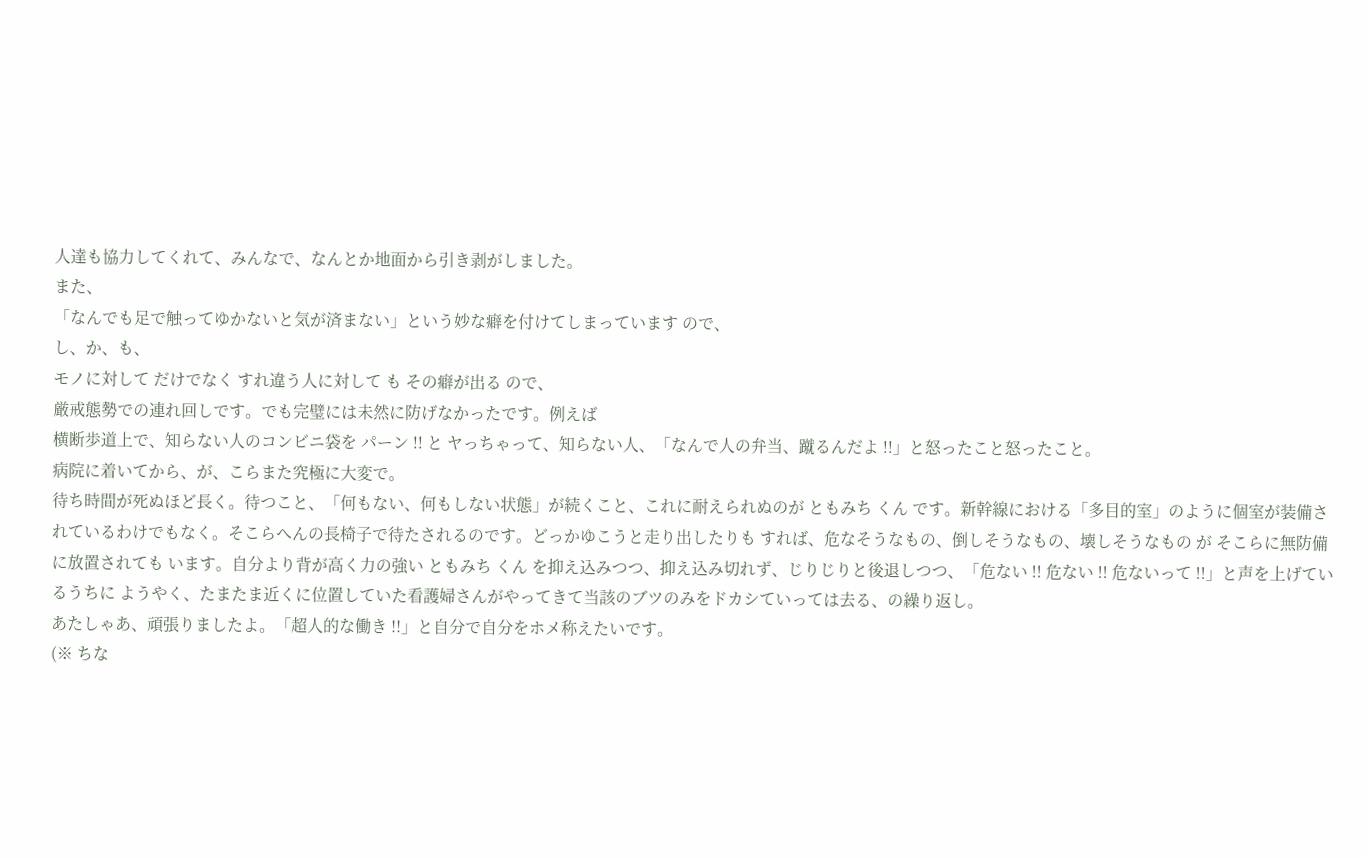人達も協力してくれて、みんなで、なんとか地面から引き剥がしました。
また、
「なんでも足で触ってゆかないと気が済まない」という妙な癖を付けてしまっています ので、
し、か、も、
モノに対して だけでなく すれ違う人に対して も その癖が出る ので、
厳戒態勢での連れ回しです。でも完璧には未然に防げなかったです。例えば
横断歩道上で、知らない人のコンビニ袋を パーン !! と ヤっちゃって、知らない人、「なんで人の弁当、蹴るんだよ !!」と怒ったこと怒ったこと。
病院に着いてから、が、こらまた究極に大変で。
待ち時間が死ぬほど長く。待つこと、「何もない、何もしない状態」が続くこと、これに耐えられぬのが ともみち くん です。新幹線における「多目的室」のように個室が装備されているわけでもなく。そこらへんの長椅子で待たされるのです。どっかゆこうと走り出したりも すれば、危なそうなもの、倒しそうなもの、壊しそうなもの が そこらに無防備に放置されても います。自分より背が高く力の強い ともみち くん を抑え込みつつ、抑え込み切れず、じりじりと後退しつつ、「危ない !! 危ない !! 危ないって !!」と声を上げているうちに ようやく、たまたま近くに位置していた看護婦さんがやってきて当該のブツのみをドカシていっては去る、の繰り返し。
あたしゃあ、頑張りましたよ。「超人的な働き !!」と自分で自分をホメ称えたいです。
(※ ちな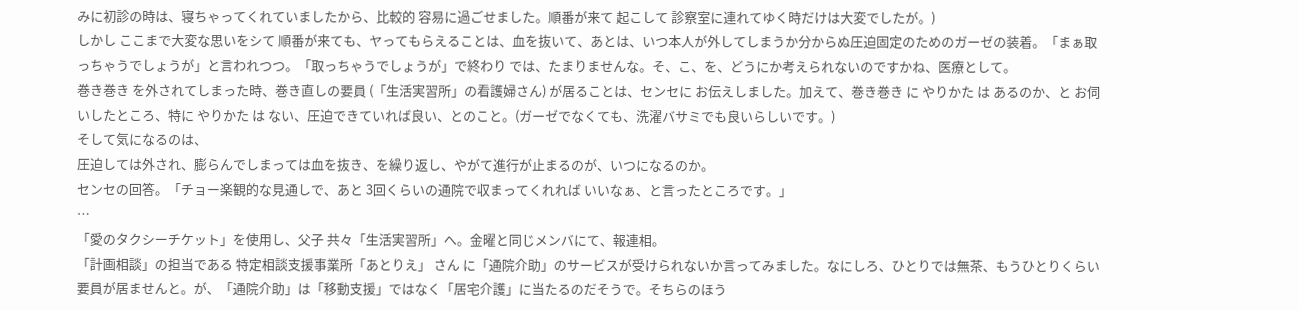みに初診の時は、寝ちゃってくれていましたから、比較的 容易に過ごせました。順番が来て 起こして 診察室に連れてゆく時だけは大変でしたが。)
しかし ここまで大変な思いをシて 順番が来ても、ヤってもらえることは、血を抜いて、あとは、いつ本人が外してしまうか分からぬ圧迫固定のためのガーゼの装着。「まぁ取っちゃうでしょうが」と言われつつ。「取っちゃうでしょうが」で終わり では、たまりませんな。そ、こ、を、どうにか考えられないのですかね、医療として。
巻き巻き を外されてしまった時、巻き直しの要員 (「生活実習所」の看護婦さん) が居ることは、センセに お伝えしました。加えて、巻き巻き に やりかた は あるのか、と お伺いしたところ、特に やりかた は ない、圧迫できていれば良い、とのこと。(ガーゼでなくても、洗濯バサミでも良いらしいです。)
そして気になるのは、
圧迫しては外され、膨らんでしまっては血を抜き、を繰り返し、やがて進行が止まるのが、いつになるのか。
センセの回答。「チョー楽観的な見通しで、あと 3回くらいの通院で収まってくれれば いいなぁ、と言ったところです。」
…
「愛のタクシーチケット」を使用し、父子 共々「生活実習所」へ。金曜と同じメンバにて、報連相。
「計画相談」の担当である 特定相談支援事業所「あとりえ」 さん に「通院介助」のサービスが受けられないか言ってみました。なにしろ、ひとりでは無茶、もうひとりくらい要員が居ませんと。が、「通院介助」は「移動支援」ではなく「居宅介護」に当たるのだそうで。そちらのほう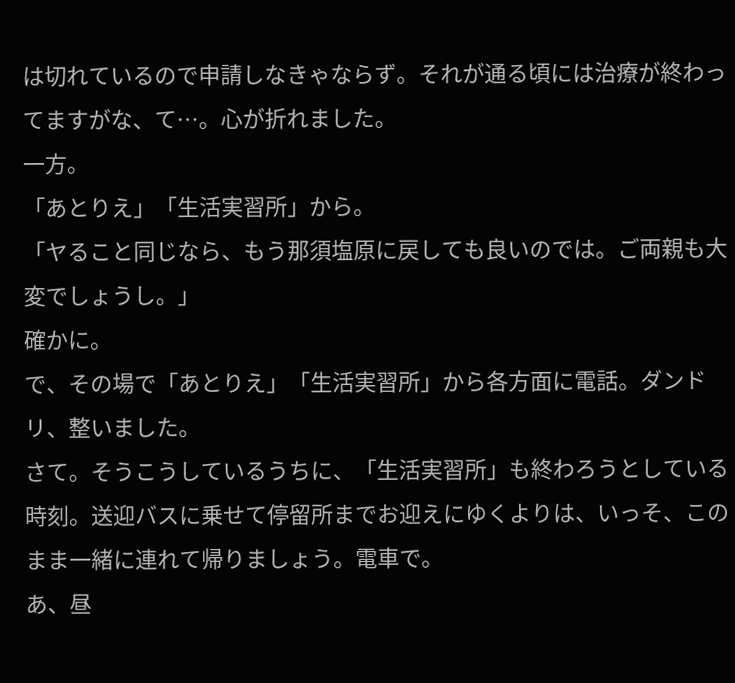は切れているので申請しなきゃならず。それが通る頃には治療が終わってますがな、て…。心が折れました。
一方。
「あとりえ」「生活実習所」から。
「ヤること同じなら、もう那須塩原に戻しても良いのでは。ご両親も大変でしょうし。」
確かに。
で、その場で「あとりえ」「生活実習所」から各方面に電話。ダンドリ、整いました。
さて。そうこうしているうちに、「生活実習所」も終わろうとしている時刻。送迎バスに乗せて停留所までお迎えにゆくよりは、いっそ、このまま一緒に連れて帰りましょう。電車で。
あ、昼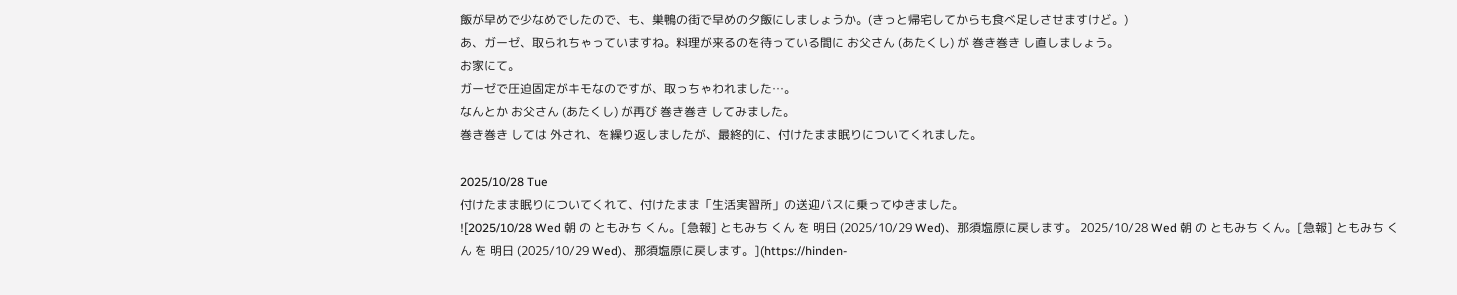飯が早めで少なめでしたので、も、巣鴨の街で早めの夕飯にしましょうか。(きっと帰宅してからも食べ足しさせますけど。)
あ、ガーゼ、取られちゃっていますね。料理が来るのを待っている間に お父さん (あたくし) が 巻き巻き し直しましょう。
お家にて。
ガーゼで圧迫固定がキモなのですが、取っちゃわれました…。
なんとか お父さん (あたくし) が再び 巻き巻き してみました。
巻き巻き しては 外され、を繰り返しましたが、最終的に、付けたまま眠りについてくれました。

2025/10/28 Tue
付けたまま眠りについてくれて、付けたまま「生活実習所」の送迎バスに乗ってゆきました。
![2025/10/28 Wed 朝 の ともみち くん。[急報] ともみち くん を 明日 (2025/10/29 Wed)、那須塩原に戻します。 2025/10/28 Wed 朝 の ともみち くん。[急報] ともみち くん を 明日 (2025/10/29 Wed)、那須塩原に戻します。](https://hinden-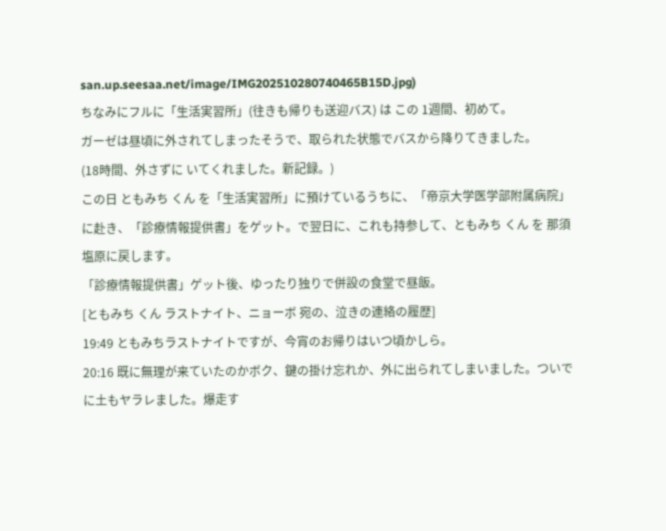san.up.seesaa.net/image/IMG202510280740465B15D.jpg)
ちなみにフルに「生活実習所」(往きも帰りも送迎バス) は この 1週間、初めて。
ガーゼは昼頃に外されてしまったそうで、取られた状態でバスから降りてきました。
(18時間、外さずに いてくれました。新記録。)
この日 ともみち くん を「生活実習所」に預けているうちに、「帝京大学医学部附属病院」に赴き、「診療情報提供書」をゲット。で翌日に、これも持参して、ともみち くん を 那須塩原に戻します。
「診療情報提供書」ゲット後、ゆったり独りで併設の食堂で昼飯。
[ともみち くん ラストナイト、ニョーボ 宛の、泣きの連絡の履歴]
19:49 ともみちラストナイトですが、今宵のお帰りはいつ頃かしら。
20:16 既に無理が来ていたのかボク、鍵の掛け忘れか、外に出られてしまいました。ついでに土もヤラレました。爆走す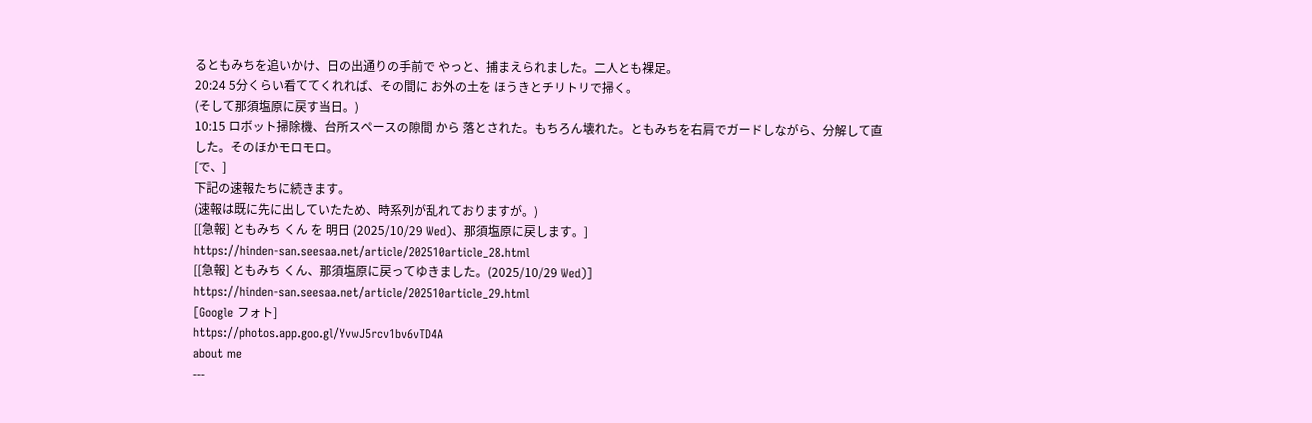るともみちを追いかけ、日の出通りの手前で やっと、捕まえられました。二人とも裸足。
20:24 5分くらい看ててくれれば、その間に お外の土を ほうきとチリトリで掃く。
(そして那須塩原に戻す当日。)
10:15 ロボット掃除機、台所スペースの隙間 から 落とされた。もちろん壊れた。ともみちを右肩でガードしながら、分解して直した。そのほかモロモロ。
[で、]
下記の速報たちに続きます。
(速報は既に先に出していたため、時系列が乱れておりますが。)
[[急報] ともみち くん を 明日 (2025/10/29 Wed)、那須塩原に戻します。]
https://hinden-san.seesaa.net/article/202510article_28.html
[[急報] ともみち くん、那須塩原に戻ってゆきました。(2025/10/29 Wed)]
https://hinden-san.seesaa.net/article/202510article_29.html
[Google フォト]
https://photos.app.goo.gl/YvwJ5rcv1bv6vTD4A
about me
---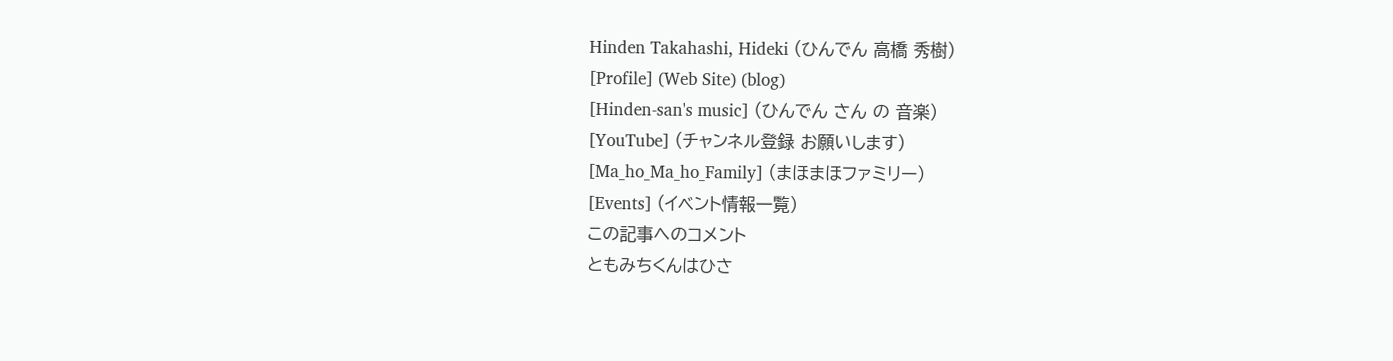Hinden Takahashi, Hideki (ひんでん 高橋 秀樹)
[Profile] (Web Site) (blog)
[Hinden-san's music] (ひんでん さん の 音楽)
[YouTube] (チャンネル登録 お願いします)
[Ma_ho_Ma_ho_Family] (まほまほファミリー)
[Events] (イベント情報一覧)
この記事へのコメント
ともみちくんはひさ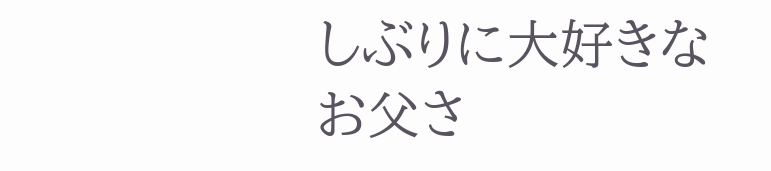しぶりに大好きなお父さ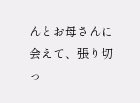んとお母さんに会えて、張り切っ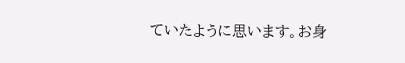ていたように思います。お身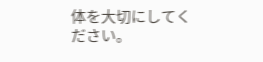体を大切にしてください。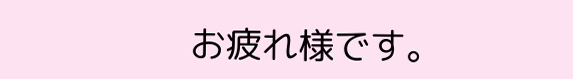お疲れ様です。